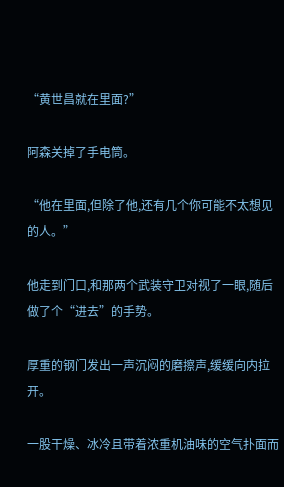“黄世昌就在里面?”

阿森关掉了手电筒。

“他在里面,但除了他,还有几个你可能不太想见的人。”

他走到门口,和那两个武装守卫对视了一眼,随后做了个“进去”的手势。

厚重的钢门发出一声沉闷的磨擦声,缓缓向内拉开。

一股干燥、冰冷且带着浓重机油味的空气扑面而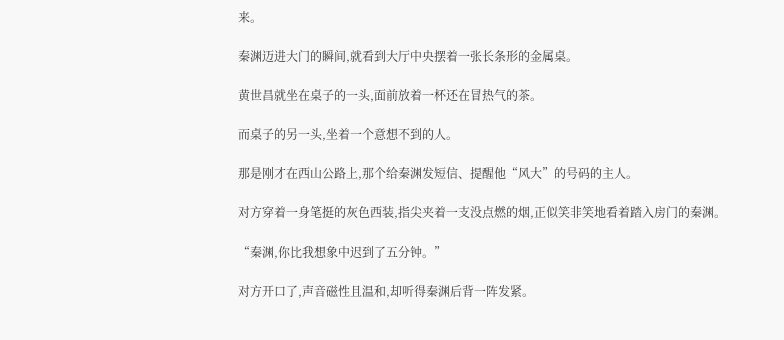来。

秦渊迈进大门的瞬间,就看到大厅中央摆着一张长条形的金属桌。

黄世昌就坐在桌子的一头,面前放着一杯还在冒热气的茶。

而桌子的另一头,坐着一个意想不到的人。

那是刚才在西山公路上,那个给秦渊发短信、提醒他“风大”的号码的主人。

对方穿着一身笔挺的灰色西装,指尖夹着一支没点燃的烟,正似笑非笑地看着踏入房门的秦渊。

“秦渊,你比我想象中迟到了五分钟。”

对方开口了,声音磁性且温和,却听得秦渊后背一阵发紧。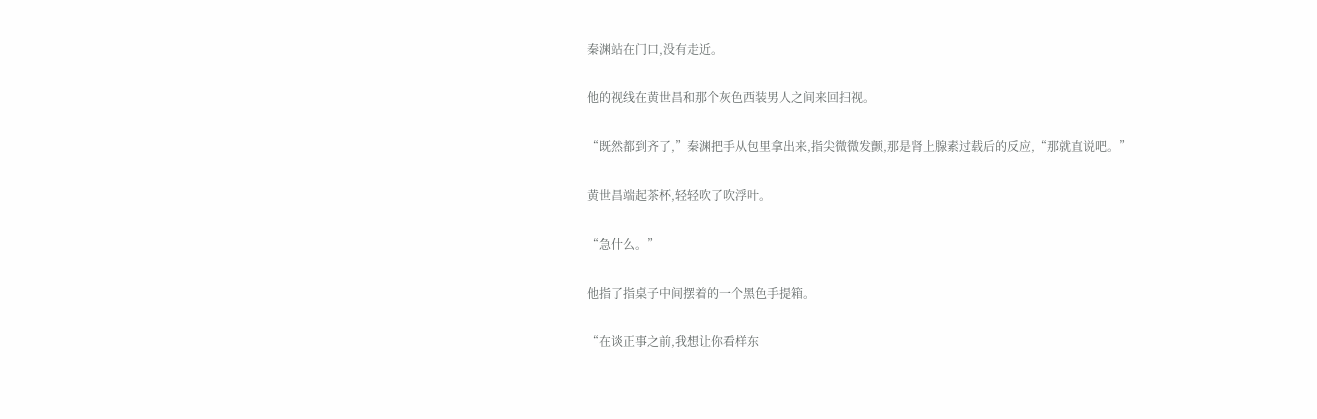秦渊站在门口,没有走近。

他的视线在黄世昌和那个灰色西装男人之间来回扫视。

“既然都到齐了,”秦渊把手从包里拿出来,指尖微微发颤,那是肾上腺素过载后的反应,“那就直说吧。”

黄世昌端起茶杯,轻轻吹了吹浮叶。

“急什么。”

他指了指桌子中间摆着的一个黑色手提箱。

“在谈正事之前,我想让你看样东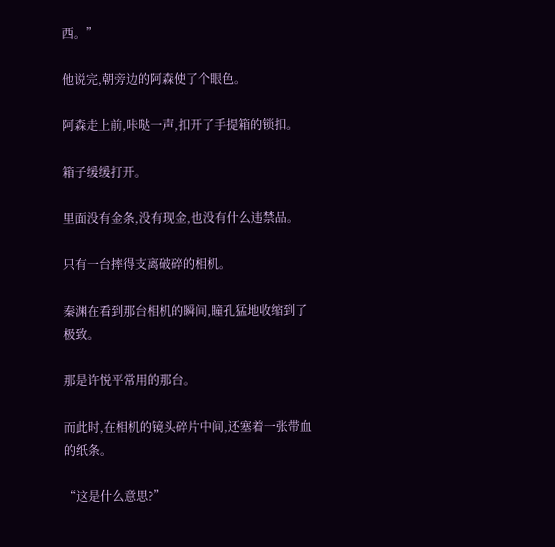西。”

他说完,朝旁边的阿森使了个眼色。

阿森走上前,咔哒一声,扣开了手提箱的锁扣。

箱子缓缓打开。

里面没有金条,没有现金,也没有什么违禁品。

只有一台摔得支离破碎的相机。

秦渊在看到那台相机的瞬间,瞳孔猛地收缩到了极致。

那是许悦平常用的那台。

而此时,在相机的镜头碎片中间,还塞着一张带血的纸条。

“这是什么意思?”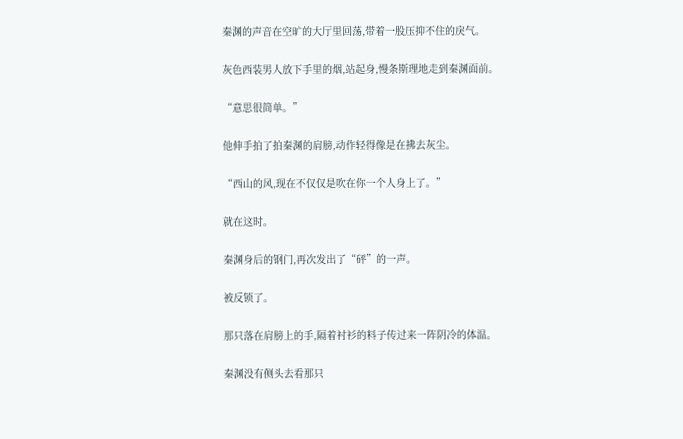秦渊的声音在空旷的大厅里回荡,带着一股压抑不住的戾气。

灰色西装男人放下手里的烟,站起身,慢条斯理地走到秦渊面前。

“意思很简单。”

他伸手拍了拍秦渊的肩膀,动作轻得像是在拂去灰尘。

“西山的风,现在不仅仅是吹在你一个人身上了。”

就在这时。

秦渊身后的钢门,再次发出了“砰”的一声。

被反锁了。

那只落在肩膀上的手,隔着衬衫的料子传过来一阵阴冷的体温。

秦渊没有侧头去看那只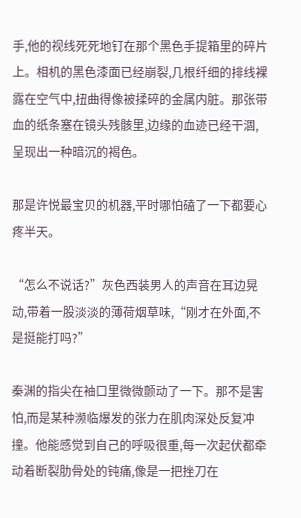手,他的视线死死地钉在那个黑色手提箱里的碎片上。相机的黑色漆面已经崩裂,几根纤细的排线裸露在空气中,扭曲得像被揉碎的金属内脏。那张带血的纸条塞在镜头残骸里,边缘的血迹已经干涸,呈现出一种暗沉的褐色。

那是许悦最宝贝的机器,平时哪怕磕了一下都要心疼半天。

“怎么不说话?”灰色西装男人的声音在耳边晃动,带着一股淡淡的薄荷烟草味,“刚才在外面,不是挺能打吗?”

秦渊的指尖在袖口里微微颤动了一下。那不是害怕,而是某种濒临爆发的张力在肌肉深处反复冲撞。他能感觉到自己的呼吸很重,每一次起伏都牵动着断裂肋骨处的钝痛,像是一把挫刀在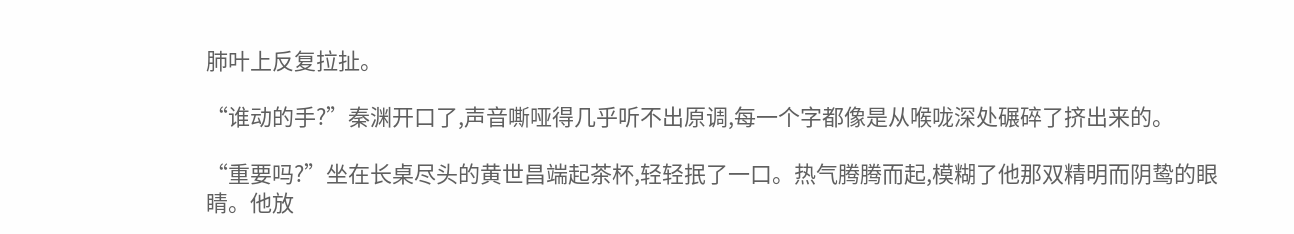肺叶上反复拉扯。

“谁动的手?”秦渊开口了,声音嘶哑得几乎听不出原调,每一个字都像是从喉咙深处碾碎了挤出来的。

“重要吗?”坐在长桌尽头的黄世昌端起茶杯,轻轻抿了一口。热气腾腾而起,模糊了他那双精明而阴鸷的眼睛。他放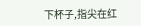下杯子,指尖在红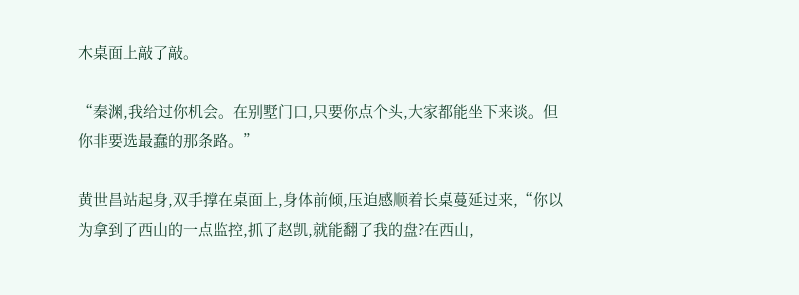木桌面上敲了敲。

“秦渊,我给过你机会。在别墅门口,只要你点个头,大家都能坐下来谈。但你非要选最蠢的那条路。”

黄世昌站起身,双手撑在桌面上,身体前倾,压迫感顺着长桌蔓延过来,“你以为拿到了西山的一点监控,抓了赵凯,就能翻了我的盘?在西山,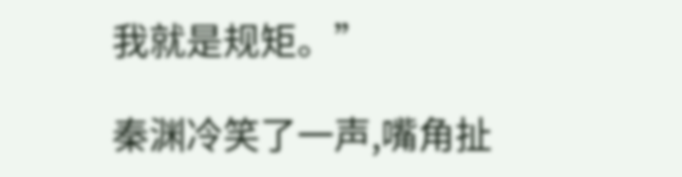我就是规矩。”

秦渊冷笑了一声,嘴角扯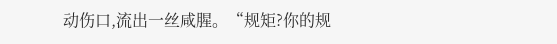动伤口,流出一丝咸腥。“规矩?你的规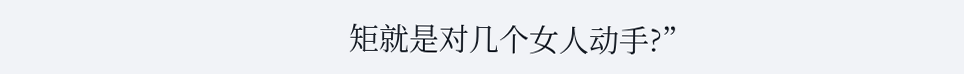矩就是对几个女人动手?”